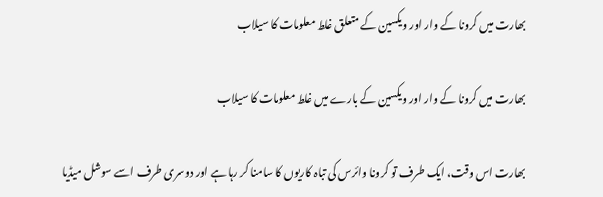بھارت میں کرونا کے وار اور ویکسین کے متعلق غلط معلومات کا سیلاب

بھارت میں کرونا کے وار اور ویکسین کے بارے میں غلط معلومات کا سیلاب

بھارت اس وقت، ایک طرف تو کرونا وائرس کی تباہ کاریوں کا سامنا کر رہا ہے اور دوسری طرف اسے سوشل میڈیا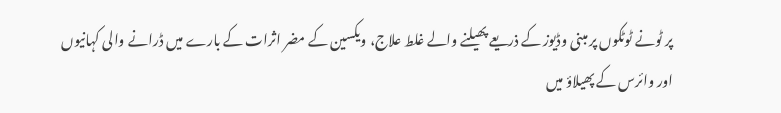پر ٹونے ٹوٹکوں پر مبنی وڈیوز کے ذریعے پھیلنے والے غلط علاج، ویکسین کے مضر اثرات کے بارے میں ڈرانے والی کہانیوں اور وائرس کے پھیلاؤ میں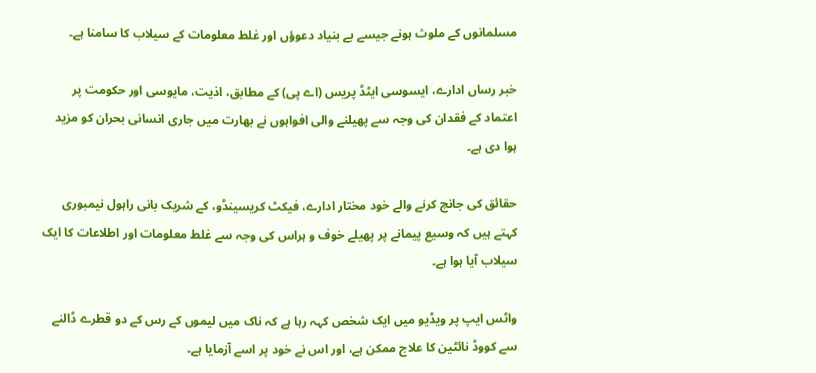مسلمانوں کے ملوث ہونے جیسے بے بنیاد دعوؤں اور غلط معلومات کے سیلاب کا سامنا ہے۔

خبر رساں ادارے، ایسوسی ایٹڈ پریس (اے پی) کے مطابق، اذیت، مایوسی اور حکومت پر اعتماد کے فقدان کی وجہ سے پھیلنے والی افواہوں نے بھارت میں جاری انسانی بحران کو مزید ہوا دی ہے۔

حقائق کی جانچ کرنے والے خود مختار ادارے، فیکٹ کریسینڈو، کے شریک بانی راہول نیمبوری کہتے ہیں کہ وسیع پیمانے پر پھیلے خوف و ہراس کی وجہ سے غلط معلومات اور اطلاعات کا ایک سیلاب آیا ہوا ہے۔

واٹس ایپ پر ویڈیو میں ایک شخص کہہ رہا ہے کہ ناک میں لیموں کے رس کے دو قطرے ڈالنے سے کووڈ نائٹین کا علاج ممکن ہے، اور اس نے خود پر اسے آزمایا ہے۔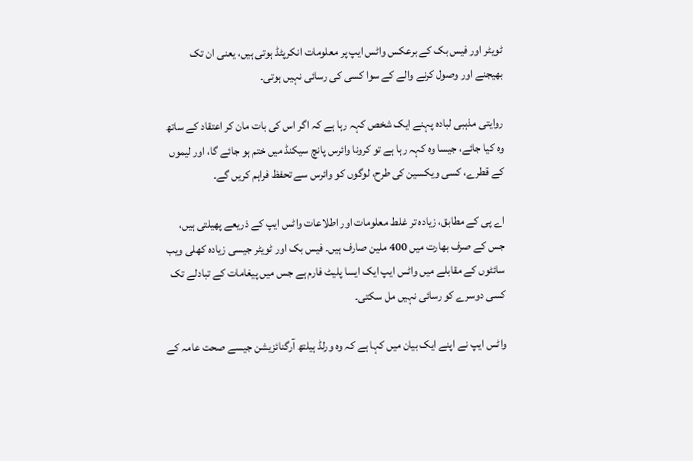ٹویٹر اور فیس بک کے برعکس واٹس ایپ پر معلومات انکرپٹڈ ہوتی ہیں، یعنی ان تک بھیجنے اور وصول کرنے والے کے سوا کسی کی رسائی نہیں ہوتی۔

روایتی مذہبی لبادہ پہنے ایک شخص کہہ رہا ہے کہ اگر اس کی بات مان کر اعتقاد کے ساتھ وہ کیا جائے، جیسا وہ کہہ رہا ہے تو کرونا وائرس پانچ سیکنڈ میں ختم ہو جائے گا، اور لیموں کے قطرے، کسی ویکسین کی طرح، لوگوں کو وائرس سے تحفظ فراہم کریں گے۔

اے پی کے مطابق، زیادہ تر غلط معلومات اور اطلاعات واٹس ایپ کے ذریعے پھیلتی ہیں، جس کے صرف بھارت میں 400 ملین صارف ہیں۔ فیس بک اور ٹویٹر جیسی زیادہ کھلی ویب سائٹوں کے مقابلے میں واٹس ایپ ایک ایسا پلیٹ فارم ہے جس میں پیغامات کے تبادلے تک کسی دوسرے کو رسائی نہیں مل سکتی۔

واٹس ایپ نے اپنے ایک بیان میں کہا ہے کہ وہ ورلڈ ہیلتھ آرگنائزیشن جیسے صحت عامہ کے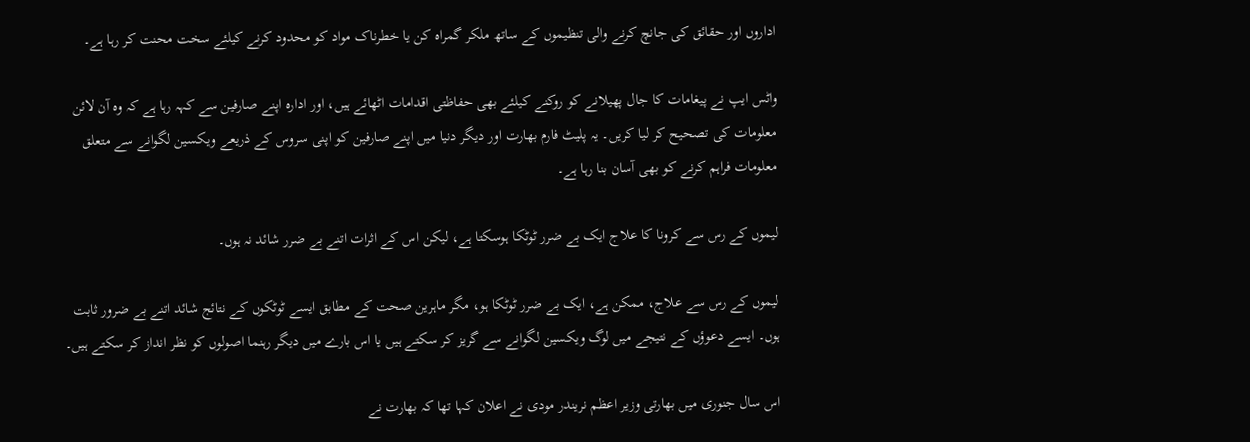اداروں اور حقائق کی جانچ کرنے والی تنظیموں کے ساتھ ملکر گمراہ کن یا خطرناک مواد کو محدود کرنے کیلئے سخت محنت کر رہا ہے۔

واٹس ایپ نے پیغامات کا جال پھیلانے کو روکنے کیلئے بھی حفاظتی اقدامات اٹھائے ہیں، اور ادارہ اپنے صارفین سے کہہ رہا ہے کہ وہ آن لائن معلومات کی تصحیح کر لیا کریں۔ یہ پلیٹ فارم بھارت اور دیگر دنیا میں اپنے صارفین کو اپنی سروس کے ذریعے ویکسین لگوانے سے متعلق معلومات فراہم کرنے کو بھی آسان بنا رہا ہے۔

لیموں کے رس سے کرونا کا علاج ایک بے ضرر ٹوٹکا ہوسکتا ہے، لیکن اس کے اثرات اتنے بے ضرر شائد نہ ہوں۔

لیموں کے رس سے علاج، ممکن ہے، ایک بے ضرر ٹوٹکا ہو، مگر ماہرین صحت کے مطابق ایسے ٹوٹکوں کے نتائج شائد اتنے بے ضرور ثابت ہوں۔ ایسے دعوؤں کے نتیجے میں لوگ ویکسین لگوانے سے گریز کر سکتے ہیں یا اس بارے میں دیگر رہنما اصولوں کو نظر انداز کر سکتے ہیں۔

اس سال جنوری میں بھارتی وزیر اعظم نریندر مودی نے اعلان کہا تھا کہ بھارت نے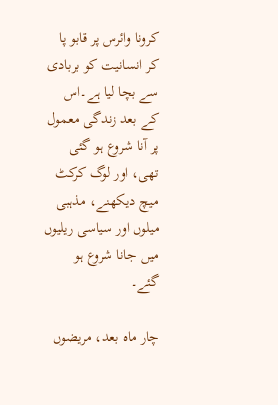کرونا وائرس پر قابو پا کر انسانیت کو بربادی سے بچا لیا ہے۔اس کے بعد زندگی معمول پر آنا شروع ہو گئی تھی، اور لوگ کرکٹ میچ دیکھنے، مذہبی میلوں اور سیاسی ریلیوں میں جانا شروع ہو گئے۔

چار ماہ بعد، مریضوں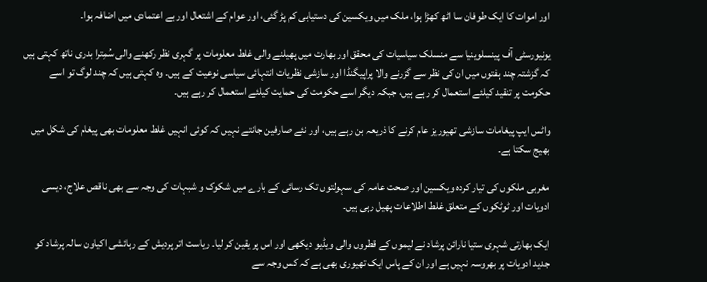اور اموات کا ایک طوفان سا اٹھ کھڑا ہوا، ملک میں ویکسین کی دستیابی کم پڑ گئی، اور عوام کے اشتعال اور بے اعتمادی میں اضافہ ہوا۔

یونیورسٹی آف پینسلوینیا سے منسلک سیاسیات کی محقق اور بھارت میں پھیلنے والی غلط معلومات پر گہری نظر رکھنے والی سُمِترا بدری ناتھ کہتی ہیں کہ گزشتہ چند ہفتوں میں ان کی نظر سے گزرنے والا پراپیگنڈا اور سازشی نظریات انتہائی سیاسی نوعیت کے ہیں۔ وہ کہتی ہیں کہ چند لوگ تو اسے حکومت پر تنقید کیلئے استعمال کر رہے ہیں، جبکہ دیگر اسے حکومت کی حمایت کیلئے استعمال کر رہے ہیں۔

واٹس ایپ پیغامات سازشی تھیوریز عام کرنے کا ذریعہ بن رہے ہیں، اور نئے صارفین جانتے نہیں کہ کوئی انہیں غلط معلومات بھی پیغام کی شکل میں بھیج سکتا ہے۔

مغربی ملکوں کی تیار کردہ ویکسین اور صحت عامہ کی سہولتوں تک رسائی کے بارے میں شکوک و شبہات کی وجہ سے بھی ناقص علاج، دیسی ادویات اور ٹوٹکوں کے متعلق غلط اطلاعات پھیل رہی ہیں۔

ایک بھارتی شہری ستیا نارائن پرشاد نے لیموں کے قطروں والی ویڈیو دیکھی اور اس پر یقین کر لیا۔ ریاست اتر پردیش کے رہائشی اکیاون سالہ پرشاد کو جدید ادویات پر بھروسہ نہیں ہے اور ان کے پاس ایک تھیوری بھی ہے کہ کس وجہ سے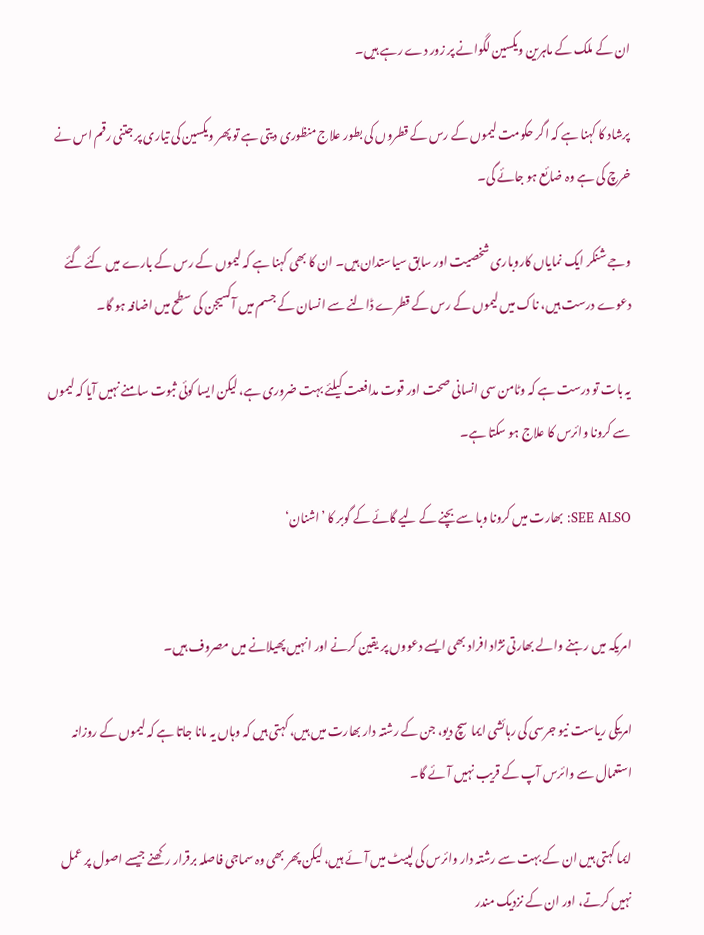ان کے ملک کے ماہرین ویکسین لگوانے پر زور دے رہے ہیں۔

پرشاد کا کہنا ہے کہ اگر حکومت لیموں کے رس کے قطروں کی بطور علاج منظوری دیتی ہے تو پھر ویکسین کی تیاری پر جتنی رقم اس نے خرچ کی ہے وہ ضائع ہو جائے گی۔

وجے شنکر ایک نمایاں کاروباری شخصیت اور سابق سیاستدان ہیں۔ ان کا بھی کہنا ہے کہ لیموں کے رس کے بارے میں کئے گئے دعوے درست ہیں، ناک میں لیموں کے رس کے قطرے ڈالنے سے انسان کے جسم میں آکسیجن کی سطح میں اضافہ ہو گا۔

یہ بات تو درست ہے کہ وٹامن سی انسانی صحت اور قوت مدافعت کیلئے بہت ضروری ہے، لیکن ایسا کوئی ثبوت سامنے نہیں آیا کہ لیموں سے کرونا وائرس کا علاج ہو سکتا ہے۔

SEE ALSO: بھارت میں کرونا وبا سے بچنے کے لیے گائے کے گوبر کا ’اشنان‘


امریکہ میں رہنے والے بھارتی نژاد افراد بھی ایسے دعووں پر یقین کرنے اور انہیں پھیلانے میں مصروف ہیں۔

امریکی ریاست نیو جرسی کی رہائشی ایما سچ دیو، جن کے رشتہ دار بھارت میں ہیں، کہتی ہیں کہ وہاں یہ مانا جاتا ہے کہ لیموں کے روزانہ استعمال سے وائرس آپ کے قریب نہیں آئے گا۔

ایما کہتی ہیں ان کے بہت سے رشتہ دار وائرس کی لپیٹ میں آئے ہیں، لیکن پھر بھی وہ سماجی فاصلہ برقرار رکھنے جیسے اصول پر عمل نہیں کرتے، اور ان کے نزدیک مندر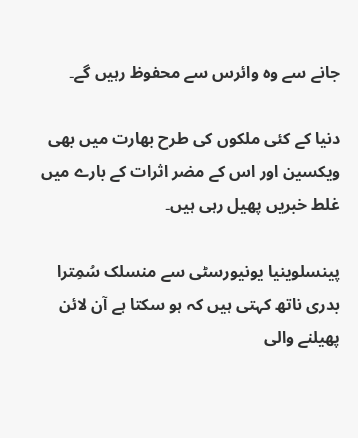جانے سے وہ وائرس سے محفوظ رہیں گے۔

دنیا کے کئی ملکوں کی طرح بھارت میں بھی ویکسین اور اس کے مضر اثرات کے بارے میں غلط خبریں پھیل رہی ہیں۔

پینسلوینیا یونیورسٹی سے منسلک سُمِترا بدری ناتھ کہتی ہیں کہ ہو سکتا ہے آن لائن پھیلنے والی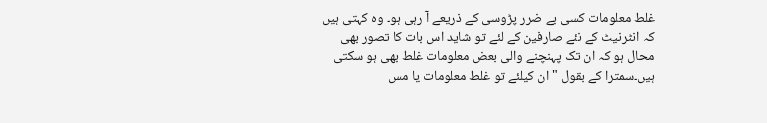غلط معلومات کسی بے ضرر پڑوسی کے ذریعے آ رہی ہو۔ وہ کہتی ہیں کہ انٹرنیٹ کے نئے صارفین کے لئے تو شاید اس بات کا تصور بھی محال ہو کہ ان تک پہنچنے والی بعض معلومات غلط بھی ہو سکتی ہیں۔سمترا کے بقول "ان کیلئے تو غلط معلومات یا مس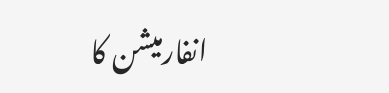انفارمیشن کا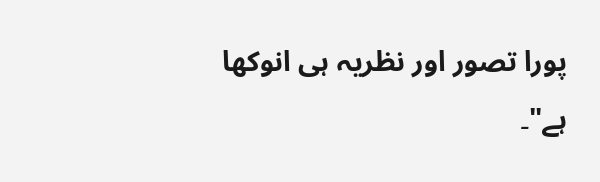پورا تصور اور نظریہ ہی انوکھا ہے"۔